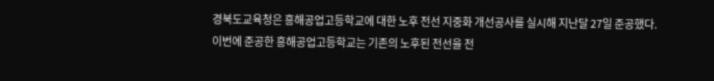경북도교육청은 흥해공업고등학교에 대한 노후 전선 지중화 개선공사를 실시해 지난달 27일 준공했다.
이번에 준공한 흥해공업고등학교는 기존의 노후된 전선을 전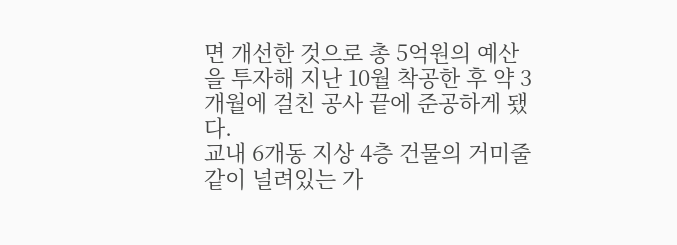면 개선한 것으로 총 5억원의 예산을 투자해 지난 10월 착공한 후 약 3개월에 걸친 공사 끝에 준공하게 됐다.
교내 6개동 지상 4층 건물의 거미줄 같이 널려있는 가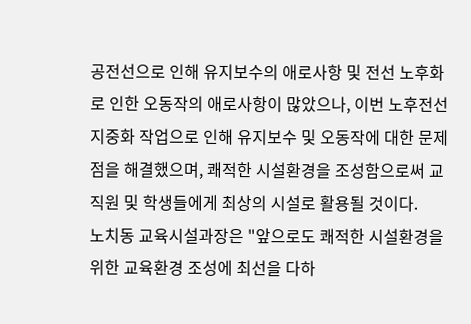공전선으로 인해 유지보수의 애로사항 및 전선 노후화로 인한 오동작의 애로사항이 많았으나, 이번 노후전선 지중화 작업으로 인해 유지보수 및 오동작에 대한 문제점을 해결했으며, 쾌적한 시설환경을 조성함으로써 교직원 및 학생들에게 최상의 시설로 활용될 것이다.
노치동 교육시설과장은 "앞으로도 쾌적한 시설환경을 위한 교육환경 조성에 최선을 다하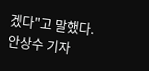겠다"고 말했다.
안상수 기자